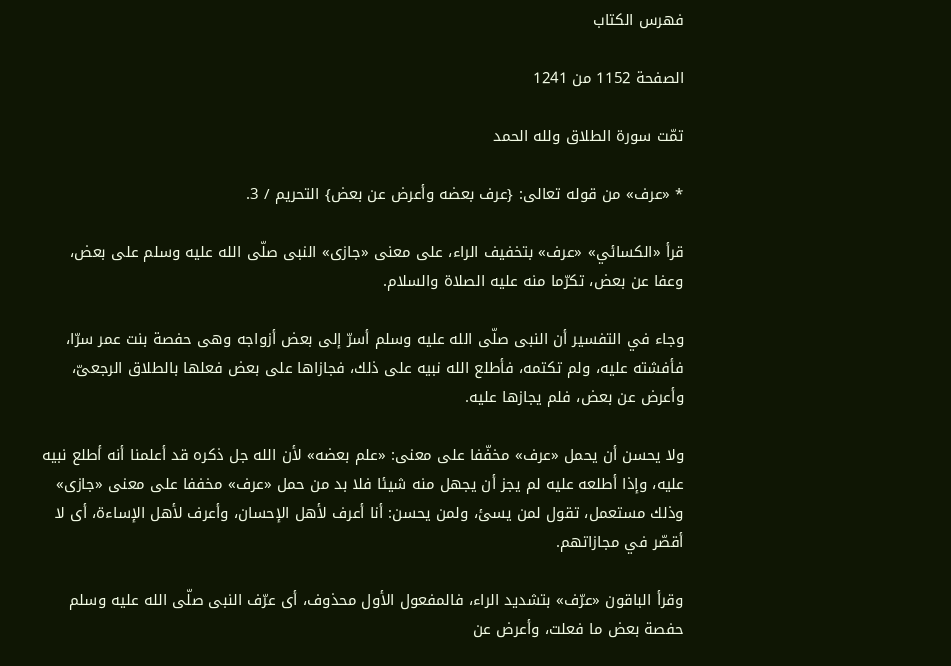فهرس الكتاب

الصفحة 1152 من 1241

تمّت سورة الطلاق ولله الحمد

* «عرف» من قوله تعالى: {عرف بعضه وأعرض عن بعض} التحريم / 3.

قرأ «الكسائي» «عرف» بتخفيف الراء، على معنى «جازى» النبى صلّى الله عليه وسلم على بعض، وعفا عن بعض، تكرّما منه عليه الصلاة والسلام.

وجاء في التفسير أن النبى صلّى الله عليه وسلم أسرّ إلى بعض أزواجه وهى حفصة بنت عمر سرّا، فأفشته عليه، ولم تكتمه، فأطلع الله نبيه على ذلك، فجازاها على بعض فعلها بالطلاق الرجعىّ، وأعرض عن بعض، فلم يجازها عليه.

ولا يحسن أن يحمل «عرف» مخفّفا على معنى: «علم بعضه» لأن الله جل ذكره قد أعلمنا أنه أطلع نبيه عليه، وإذا أطلعه عليه لم يجز أن يجهل منه شيئا فلا بد من حمل «عرف» مخففا على معنى «جازى» وذلك مستعمل، تقول لمن يسئ، ولمن يحسن: أنا أعرف لأهل الإحسان، وأعرف لأهل الإساءة، أى لا أقصّر في مجازاتهم.

وقرأ الباقون «عرّف» بتشديد الراء، فالمفعول الأول محذوف، أى عرّف النبى صلّى الله عليه وسلم حفصة بعض ما فعلت، وأعرض عن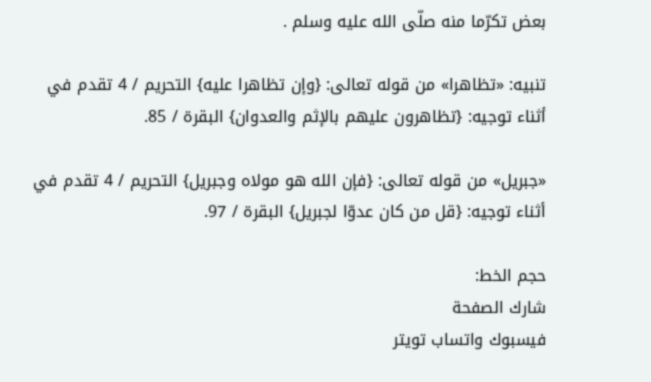بعض تكرّما منه صلّى الله عليه وسلم .

تنبيه: «تظاهرا» من قوله تعالى: {وإن تظاهرا عليه} التحريم / 4 تقدم في أثناء توجيه: {تظاهرون عليهم بالإثم والعدوان} البقرة / 85.

«جبريل» من قوله تعالى: {فإن الله هو مولاه وجبريل} التحريم / 4 تقدم في أثناء توجيه: {قل من كان عدوّا لجبريل} البقرة / 97.

حجم الخط:
شارك الصفحة
فيسبوك واتساب تويتر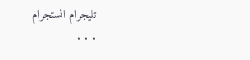تليجرام انستجرام
. . .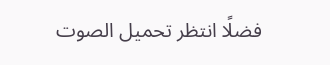فضلًا انتظر تحميل الصوت